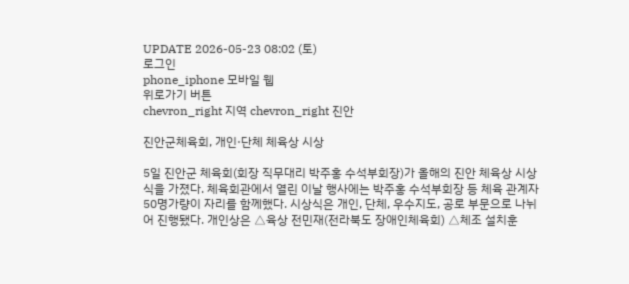UPDATE 2026-05-23 08:02 (토)
로그인
phone_iphone 모바일 웹
위로가기 버튼
chevron_right 지역 chevron_right 진안

진안군체육회, 개인·단체 체육상 시상

5일 진안군 체육회(회장 직무대리 박주홍 수석부회장)가 올해의 진안 체육상 시상식을 가졌다. 체육회관에서 열린 이날 행사에는 박주홍 수석부회장 등 체육 관계자 50명가량이 자리를 함께했다. 시상식은 개인, 단체, 우수지도, 공로 부문으로 나뉘어 진행됐다. 개인상은 △육상 전민재(전라북도 장애인체육회) △체조 설치훈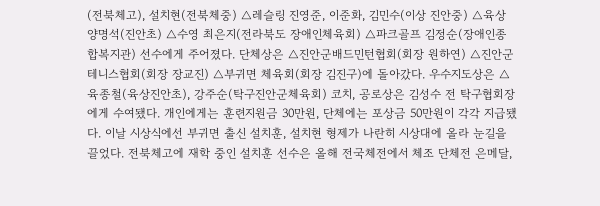(전북체고), 설치현(전북체중) △레슬링 진영준, 이준화, 김민수(이상 진안중) △육상 양명석(진안초) △수영 최은지(전라북도 장애인체육회) △파크골프 김정순(장애인종합복지관) 선수에게 주어졌다. 단체상은 △진안군배드민턴협회(회장 원하연) △진안군테니스협회(회장 장교진) △부귀면 체육회(회장 김진구)에 돌아갔다. 우수지도상은 △육종철(육상진안초), 강주순(탁구진안군체육회) 코치, 공로상은 김성수 전 탁구협회장에게 수여됐다. 개인에게는 훈련지원금 30만원, 단체에는 포상금 50만원이 각각 지급됐다. 이날 시상식에선 부귀면 출신 설치훈, 설치현 형제가 나란히 시상대에 올라 눈길을 끌었다. 전북체고에 재학 중인 설치훈 선수은 올해 전국체전에서 체조 단체전 은메달,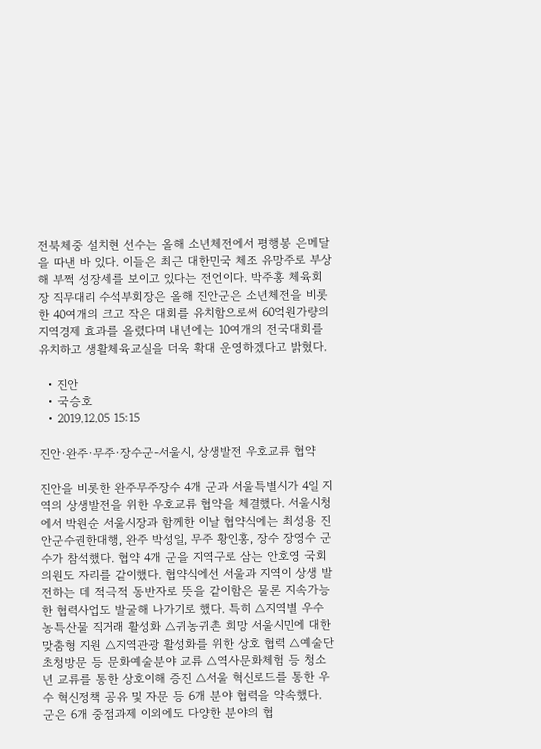전북체중 설치현 선수는 올해 소년체전에서 평행봉 은메달을 따낸 바 있다. 이들은 최근 대한민국 체조 유망주로 부상해 부쩍 성장세를 보이고 있다는 전언이다. 박주홍 체육회장 직무대리 수석부회장은 올해 진안군은 소년체전을 비롯한 40여개의 크고 작은 대회를 유치함으로써 60억원가량의 지역경제 효과를 올렸다며 내년에는 10여개의 전국대회를 유치하고 생활체육교실을 더욱 확대 운영하겠다고 밝혔다.

  • 진안
  • 국승호
  • 2019.12.05 15:15

진안·완주·무주·장수군-서울시, 상생발전 우호교류 협약

진안을 비롯한 완주무주장수 4개 군과 서울특별시가 4일 지역의 상생발전을 위한 우호교류 협약을 체결했다. 서울시청에서 박원순 서울시장과 함께한 이날 협약식에는 최성용 진안군수권한대행, 완주 박성일, 무주 황인홍, 장수 장영수 군수가 참석했다. 협약 4개 군을 지역구로 삼는 안호영 국회의원도 자리를 같이했다. 협약식에선 서울과 지역이 상생 발전하는 데 적극적 동반자로 뜻을 같이함은 물론 지속가능한 협력사업도 발굴해 나가기로 했다. 특히 △지역별 우수 농특산물 직거래 활성화 △귀농귀촌 희망 서울시민에 대한 맞춤형 지원 △지역관광 활성화를 위한 상호 협력 △예술단 초청방문 등 문화예술분야 교류 △역사문화체험 등 청소년 교류를 통한 상호이해 증진 △서울 혁신로드를 통한 우수 혁신정책 공유 및 자문 등 6개 분야 협력을 약속했다. 군은 6개 중점과제 이외에도 다양한 분야의 협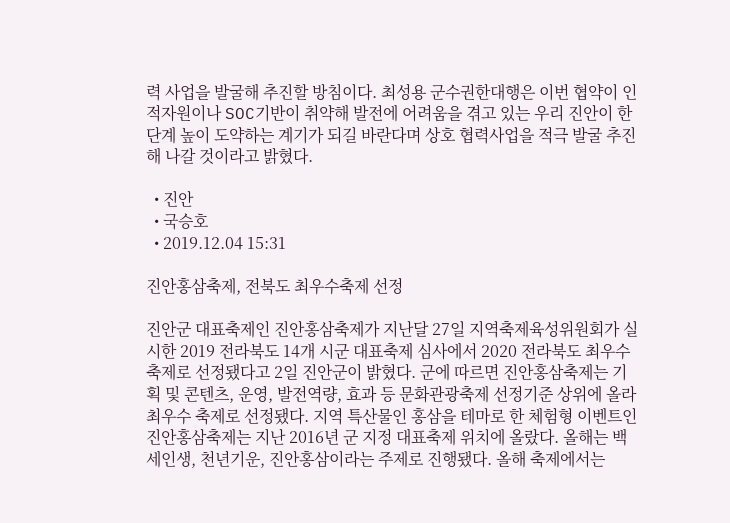력 사업을 발굴해 추진할 방침이다. 최성용 군수권한대행은 이번 협약이 인적자원이나 SOC기반이 취약해 발전에 어려움을 겪고 있는 우리 진안이 한 단계 높이 도약하는 계기가 되길 바란다며 상호 협력사업을 적극 발굴 추진해 나갈 것이라고 밝혔다.

  • 진안
  • 국승호
  • 2019.12.04 15:31

진안홍삼축제, 전북도 최우수축제 선정

진안군 대표축제인 진안홍삼축제가 지난달 27일 지역축제육성위원회가 실시한 2019 전라북도 14개 시군 대표축제 심사에서 2020 전라북도 최우수축제로 선정됐다고 2일 진안군이 밝혔다. 군에 따르면 진안홍삼축제는 기획 및 콘텐츠, 운영, 발전역량, 효과 등 문화관광축제 선정기준 상위에 올라 최우수 축제로 선정됐다. 지역 특산물인 홍삼을 테마로 한 체험형 이벤트인 진안홍삼축제는 지난 2016년 군 지정 대표축제 위치에 올랐다. 올해는 백세인생, 천년기운, 진안홍삼이라는 주제로 진행됐다. 올해 축제에서는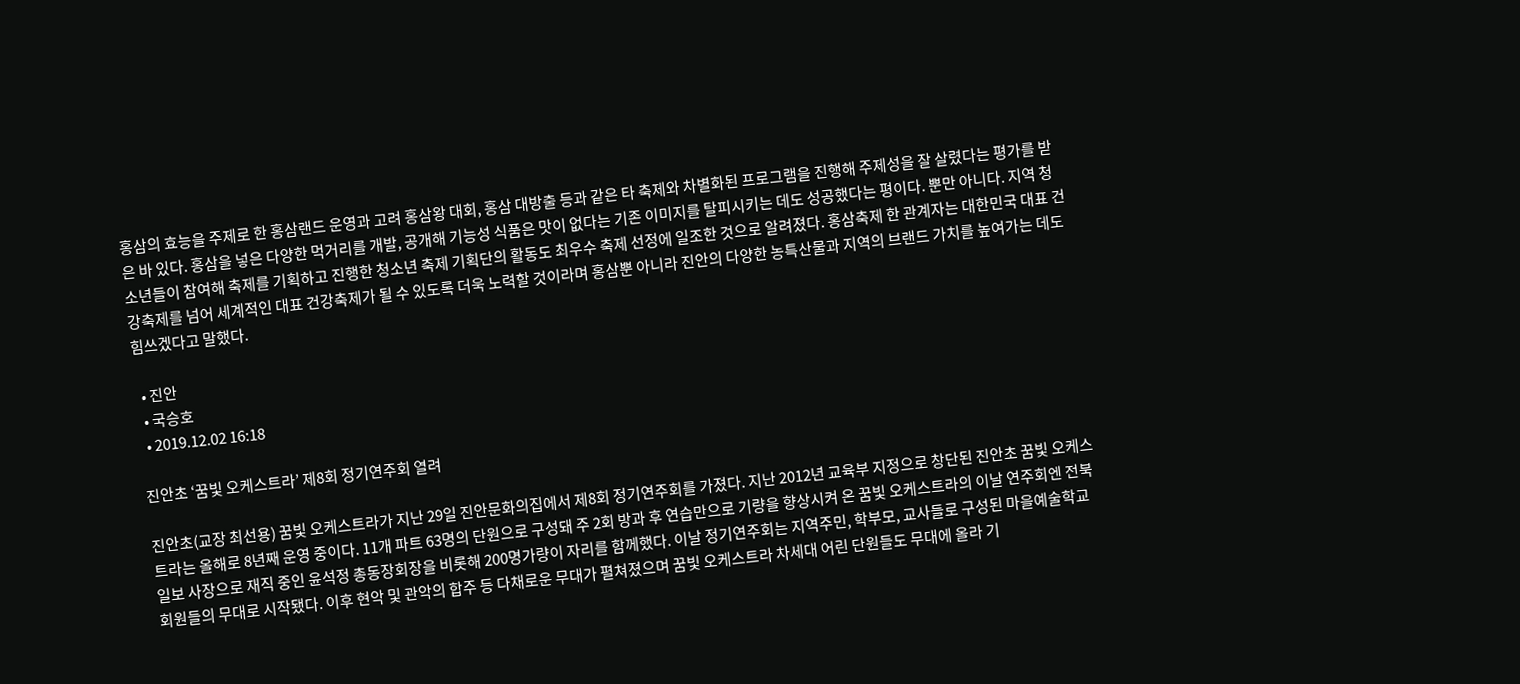홍삼의 효능을 주제로 한 홍삼랜드 운영과 고려 홍삼왕 대회, 홍삼 대방출 등과 같은 타 축제와 차별화된 프로그램을 진행해 주제성을 잘 살렸다는 평가를 받은 바 있다. 홍삼을 넣은 다양한 먹거리를 개발, 공개해 기능성 식품은 맛이 없다는 기존 이미지를 탈피시키는 데도 성공했다는 평이다. 뿐만 아니다. 지역 청소년들이 참여해 축제를 기획하고 진행한 청소년 축제 기획단의 활동도 최우수 축제 선정에 일조한 것으로 알려졌다. 홍삼축제 한 관계자는 대한민국 대표 건강축제를 넘어 세계적인 대표 건강축제가 될 수 있도록 더욱 노력할 것이라며 홍삼뿐 아니라 진안의 다양한 농특산물과 지역의 브랜드 가치를 높여가는 데도 힘쓰겠다고 말했다.

  • 진안
  • 국승호
  • 2019.12.02 16:18

진안초 ‘꿈빛 오케스트라’ 제8회 정기연주회 열려

진안초(교장 최선용) 꿈빛 오케스트라가 지난 29일 진안문화의집에서 제8회 정기연주회를 가졌다. 지난 2012년 교육부 지정으로 창단된 진안초 꿈빛 오케스트라는 올해로 8년째 운영 중이다. 11개 파트 63명의 단원으로 구성돼 주 2회 방과 후 연습만으로 기량을 향상시켜 온 꿈빛 오케스트라의 이날 연주회엔 전북일보 사장으로 재직 중인 윤석정 총동장회장을 비롯해 200명가량이 자리를 함께했다. 이날 정기연주회는 지역주민, 학부모, 교사들로 구성된 마을예술학교 회원들의 무대로 시작됐다. 이후 현악 및 관악의 합주 등 다채로운 무대가 펼쳐졌으며 꿈빛 오케스트라 차세대 어린 단원들도 무대에 올라 기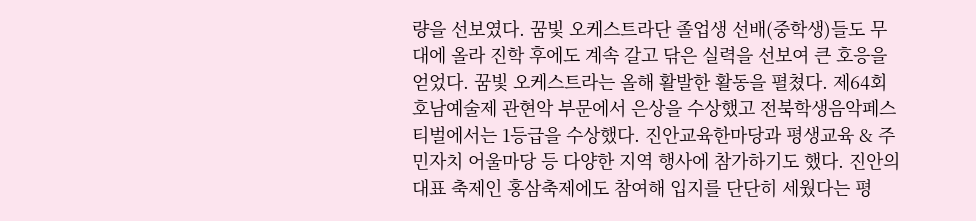량을 선보였다. 꿈빛 오케스트라단 졸업생 선배(중학생)들도 무대에 올라 진학 후에도 계속 갈고 닦은 실력을 선보여 큰 호응을 얻었다. 꿈빛 오케스트라는 올해 활발한 활동을 펼쳤다. 제64회 호남예술제 관현악 부문에서 은상을 수상했고 전북학생음악페스티벌에서는 1등급을 수상했다. 진안교육한마당과 평생교육 & 주민자치 어울마당 등 다양한 지역 행사에 참가하기도 했다. 진안의 대표 축제인 홍삼축제에도 참여해 입지를 단단히 세웠다는 평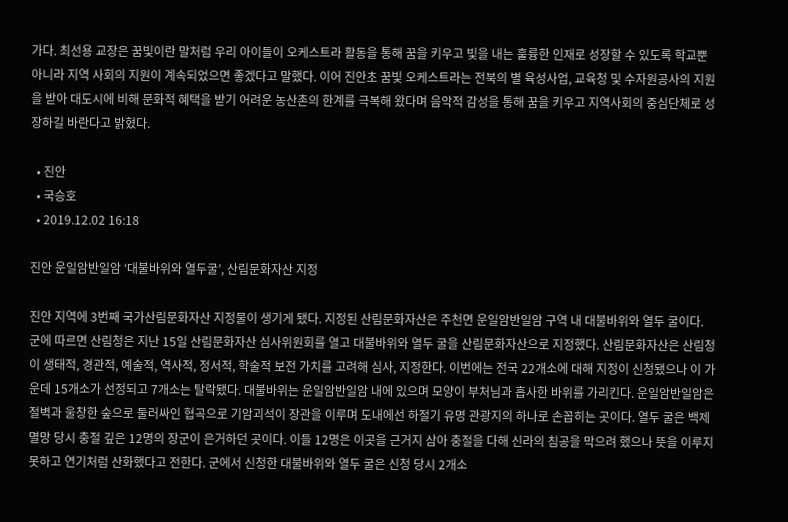가다. 최선용 교장은 꿈빛이란 말처럼 우리 아이들이 오케스트라 활동을 통해 꿈을 키우고 빛을 내는 훌륭한 인재로 성장할 수 있도록 학교뿐 아니라 지역 사회의 지원이 계속되었으면 좋겠다고 말했다. 이어 진안초 꿈빛 오케스트라는 전북의 별 육성사업, 교육청 및 수자원공사의 지원을 받아 대도시에 비해 문화적 혜택을 받기 어려운 농산촌의 한계를 극복해 왔다며 음악적 감성을 통해 꿈을 키우고 지역사회의 중심단체로 성장하길 바란다고 밝혔다.

  • 진안
  • 국승호
  • 2019.12.02 16:18

진안 운일암반일암 ‘대불바위와 열두굴’, 산림문화자산 지정

진안 지역에 3번째 국가산림문화자산 지정물이 생기게 됐다. 지정된 산림문화자산은 주천면 운일암반일암 구역 내 대불바위와 열두 굴이다. 군에 따르면 산림청은 지난 15일 산림문화자산 심사위원회를 열고 대불바위와 열두 굴을 산림문화자산으로 지정했다. 산림문화자산은 산림청이 생태적, 경관적, 예술적, 역사적, 정서적, 학술적 보전 가치를 고려해 심사, 지정한다. 이번에는 전국 22개소에 대해 지정이 신청됐으나 이 가운데 15개소가 선정되고 7개소는 탈락됐다. 대불바위는 운일암반일암 내에 있으며 모양이 부처님과 흡사한 바위를 가리킨다. 운일암반일암은 절벽과 울창한 숲으로 둘러싸인 협곡으로 기암괴석이 장관을 이루며 도내에선 하절기 유명 관광지의 하나로 손꼽히는 곳이다. 열두 굴은 백제 멸망 당시 충절 깊은 12명의 장군이 은거하던 곳이다. 이들 12명은 이곳을 근거지 삼아 충절을 다해 신라의 침공을 막으려 했으나 뜻을 이루지 못하고 연기처럼 산화했다고 전한다. 군에서 신청한 대불바위와 열두 굴은 신청 당시 2개소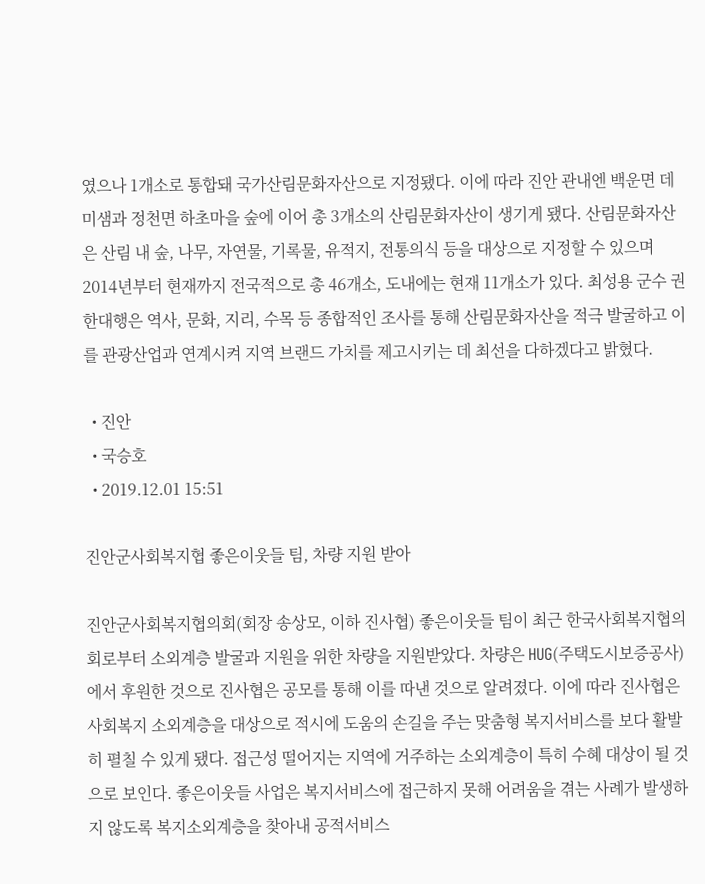였으나 1개소로 통합돼 국가산림문화자산으로 지정됐다. 이에 따라 진안 관내엔 백운면 데미샘과 정천면 하초마을 숲에 이어 총 3개소의 산림문화자산이 생기게 됐다. 산림문화자산은 산림 내 숲, 나무, 자연물, 기록물, 유적지, 전통의식 등을 대상으로 지정할 수 있으며 2014년부터 현재까지 전국적으로 총 46개소, 도내에는 현재 11개소가 있다. 최성용 군수 권한대행은 역사, 문화, 지리, 수목 등 종합적인 조사를 통해 산림문화자산을 적극 발굴하고 이를 관광산업과 연계시켜 지역 브랜드 가치를 제고시키는 데 최선을 다하겠다고 밝혔다.

  • 진안
  • 국승호
  • 2019.12.01 15:51

진안군사회복지협 좋은이웃들 팀, 차량 지원 받아

진안군사회복지협의회(회장 송상모, 이하 진사협) 좋은이웃들 팀이 최근 한국사회복지협의회로부터 소외계층 발굴과 지원을 위한 차량을 지원받았다. 차량은 HUG(주택도시보증공사)에서 후원한 것으로 진사협은 공모를 통해 이를 따낸 것으로 알려졌다. 이에 따라 진사협은 사회복지 소외계층을 대상으로 적시에 도움의 손길을 주는 맞춤형 복지서비스를 보다 활발히 펼칠 수 있게 됐다. 접근성 떨어지는 지역에 거주하는 소외계층이 특히 수혜 대상이 될 것으로 보인다. 좋은이웃들 사업은 복지서비스에 접근하지 못해 어려움을 겪는 사례가 발생하지 않도록 복지소외계층을 찾아내 공적서비스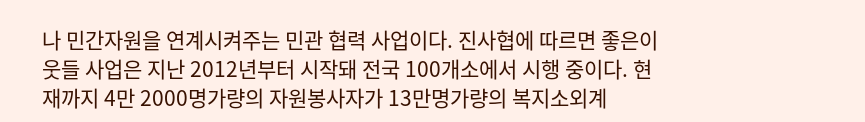나 민간자원을 연계시켜주는 민관 협력 사업이다. 진사협에 따르면 좋은이웃들 사업은 지난 2012년부터 시작돼 전국 100개소에서 시행 중이다. 현재까지 4만 2000명가량의 자원봉사자가 13만명가량의 복지소외계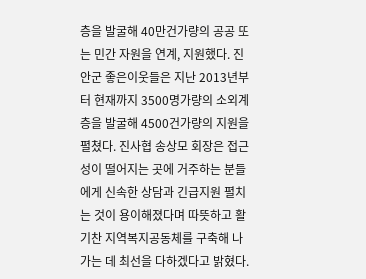층을 발굴해 40만건가량의 공공 또는 민간 자원을 연계, 지원했다. 진안군 좋은이웃들은 지난 2013년부터 현재까지 3500명가량의 소외계층을 발굴해 4500건가량의 지원을 펼쳤다. 진사협 송상모 회장은 접근성이 떨어지는 곳에 거주하는 분들에게 신속한 상담과 긴급지원 펼치는 것이 용이해졌다며 따뜻하고 활기찬 지역복지공동체를 구축해 나가는 데 최선을 다하겠다고 밝혔다.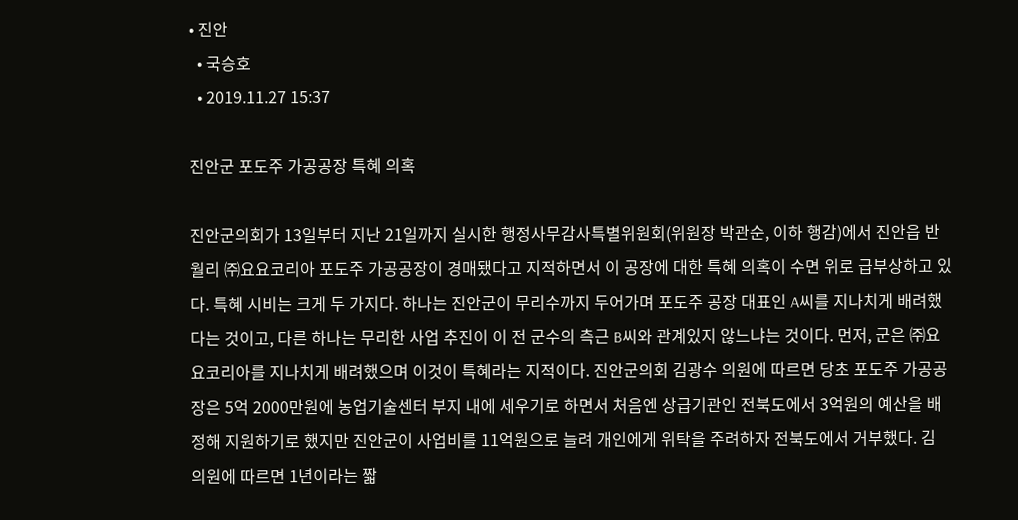• 진안
  • 국승호
  • 2019.11.27 15:37

진안군 포도주 가공공장 특혜 의혹

진안군의회가 13일부터 지난 21일까지 실시한 행정사무감사특별위원회(위원장 박관순, 이하 행감)에서 진안읍 반월리 ㈜요요코리아 포도주 가공공장이 경매됐다고 지적하면서 이 공장에 대한 특혜 의혹이 수면 위로 급부상하고 있다. 특혜 시비는 크게 두 가지다. 하나는 진안군이 무리수까지 두어가며 포도주 공장 대표인 A씨를 지나치게 배려했다는 것이고, 다른 하나는 무리한 사업 추진이 이 전 군수의 측근 B씨와 관계있지 않느냐는 것이다. 먼저, 군은 ㈜요요코리아를 지나치게 배려했으며 이것이 특혜라는 지적이다. 진안군의회 김광수 의원에 따르면 당초 포도주 가공공장은 5억 2000만원에 농업기술센터 부지 내에 세우기로 하면서 처음엔 상급기관인 전북도에서 3억원의 예산을 배정해 지원하기로 했지만 진안군이 사업비를 11억원으로 늘려 개인에게 위탁을 주려하자 전북도에서 거부했다. 김 의원에 따르면 1년이라는 짧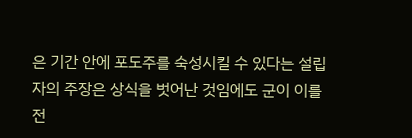은 기간 안에 포도주를 숙성시킬 수 있다는 설립자의 주장은 상식을 벗어난 것임에도 군이 이를 전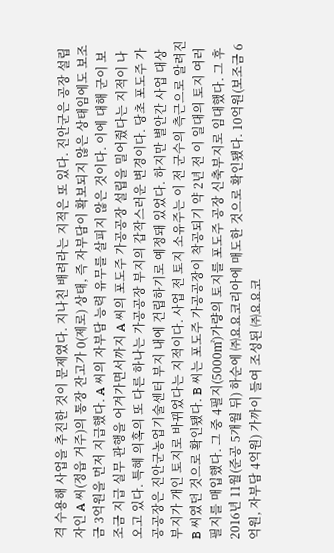격 수용해 사업을 추진한 것이 문제였다. 지나친 배려라는 지적은 또 있다. 진안군은 공장 설립자인 A 씨(정읍 거주)의 통장 잔고가 0(제로) 상태, 즉 자부담이 확보되지 않은 상태임에도 보조금 3억원을 먼저 지급했다. A 씨의 자부담 능력 유무를 살피지 않은 것이다. 이에 대해 군이 보조금 지급 실무 관행을 어겨가면서까지 A 씨의 포도주 가공공장 설립을 밀어줬다는 지적이 나오고 있다. 특혜 의혹의 또 다른 하나는 가공공장 부지의 갑작스러운 변경이다. 당초 포도주 가공공장은 진안군농업기술센터 부지 내에 건립하기로 예정돼 있었다. 하지만 별안간 사업 대상 부지가 개인 토지로 바뀌었다는 지적이다. 사업 전 토지 소유주는 이 전 군수의 측근으로 알려진 B 씨였던 것으로 확인됐다. B 씨는 포도주 가공공장이 착공되기 약 2년 전 이 일대의 토지 여러 필지를 매입했다. 그 중 4필지(5000㎡)가량의 토지를 포도주 공장 신축부지로 임대했다. 그 후 2016년 11월(준공 5개월 뒤) 하순에 ㈜요요코리아에 매도한 것으로 확인됐다. 10억원(보조금 6억원, 자부담 4억원) 가까이 들여 조성된 ㈜요요코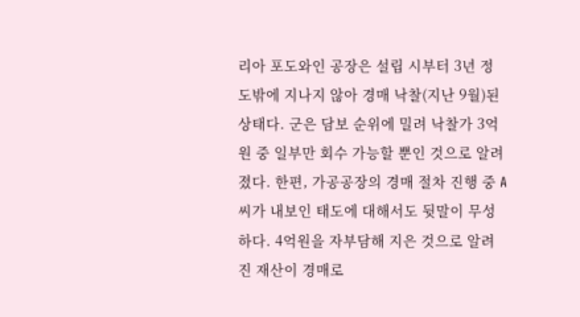리아 포도와인 공장은 설립 시부터 3년 정도밖에 지나지 않아 경매 낙찰(지난 9월)된 상태다. 군은 담보 순위에 밀려 낙찰가 3억원 중 일부만 회수 가능할 뿐인 것으로 알려졌다. 한편, 가공공장의 경매 절차 진행 중 A 씨가 내보인 태도에 대해서도 뒷말이 무성하다. 4억원을 자부담해 지은 것으로 알려진 재산이 경매로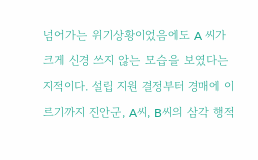넘어가는 위기상황이었음에도 A 씨가 크게 신경 쓰지 않는 모습을 보였다는 지적이다. 설립 지원 결정부터 경매에 이르기까지 진안군, A씨, B씨의 삼각 행적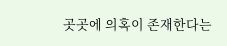곳곳에 의혹이 존재한다는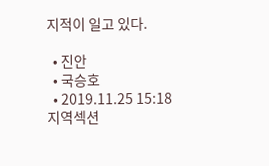지적이 일고 있다.

  • 진안
  • 국승호
  • 2019.11.25 15:18
지역섹션